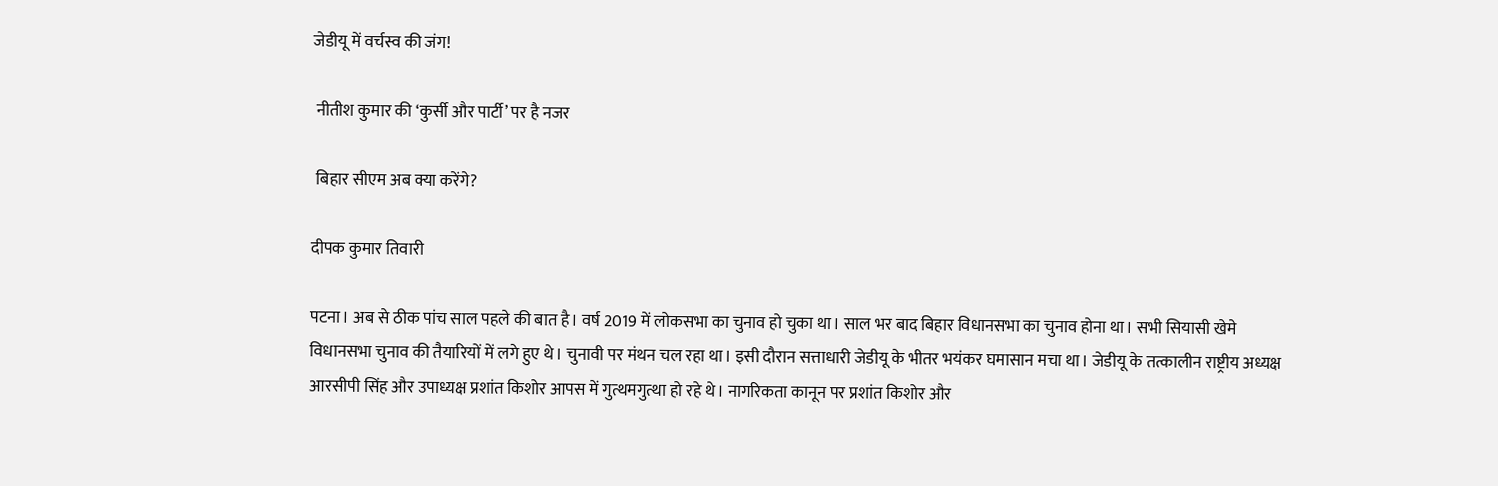जेडीयू में वर्चस्व की जंग!

 नीतीश कुमार की ‘कुर्सी और पार्टी’ पर है नजर

 बिहार सीएम अब क्या करेंगे?

दीपक कुमार तिवारी

पटना। अब से ठीक पांच साल पहले की बात है। वर्ष 2019 में लोकसभा का चुनाव हो चुका था। साल भर बाद बिहार विधानसभा का चुनाव होना था। सभी सियासी खेमे विधानसभा चुनाव की तैयारियों में लगे हुए थे। चुनावी पर मंथन चल रहा था। इसी दौरान सत्ताधारी जेडीयू के भीतर भयंकर घमासान मचा था। जेडीयू के तत्कालीन राष्ट्रीय अध्यक्ष आरसीपी सिंह और उपाध्यक्ष प्रशांत किशोर आपस में गुत्थमगुत्था हो रहे थे। नागरिकता कानून पर प्रशांत किशोर और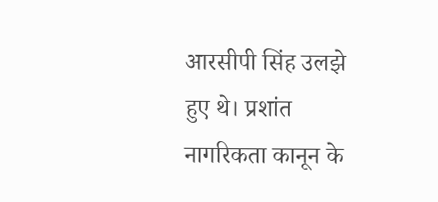आरसीपी सिंह उलझे हुए थे। प्रशांत नागरिकता कानून के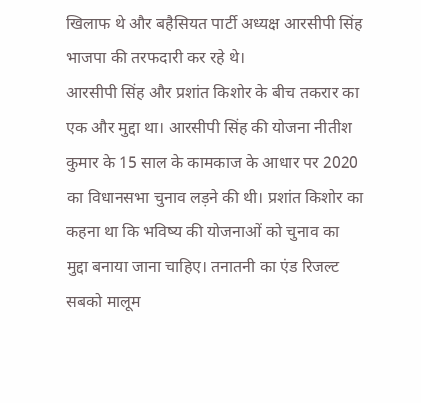खिलाफ थे और बहैसियत पार्टी अध्यक्ष आरसीपी सिंह भाजपा की तरफदारी कर रहे थे।
आरसीपी सिंह और प्रशांत किशोर के बीच तकरार का एक और मुद्दा था। आरसीपी सिंह की योजना नीतीश कुमार के 15 साल के कामकाज के आधार पर 2020 का विधानसभा चुनाव लड़ने की थी। प्रशांत किशोर का कहना था कि भविष्य की योजनाओं को चुनाव का मुद्दा बनाया जाना चाहिए। तनातनी का एंड रिजल्ट सबको मालूम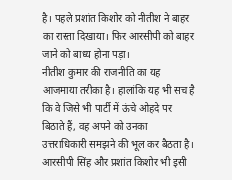है। पहले प्रशांत किशोर को नीतीश ने बाहर का रास्ता दिखाया। फिर आरसीपी को बाहर जाने को बाध्य होना पड़ा।
नीतीश कुमार की राजनीति का यह आजमाया तरीका है। हालांकि यह भी सच है कि वे जिसे भी पार्टी में ऊंचे ओहदे पर बिठाते हैं, वह अपने को उनका उत्तराधिकारी समझने की भूल कर बैठता है। आरसीपी सिंह और प्रशांत किशोर भी इसी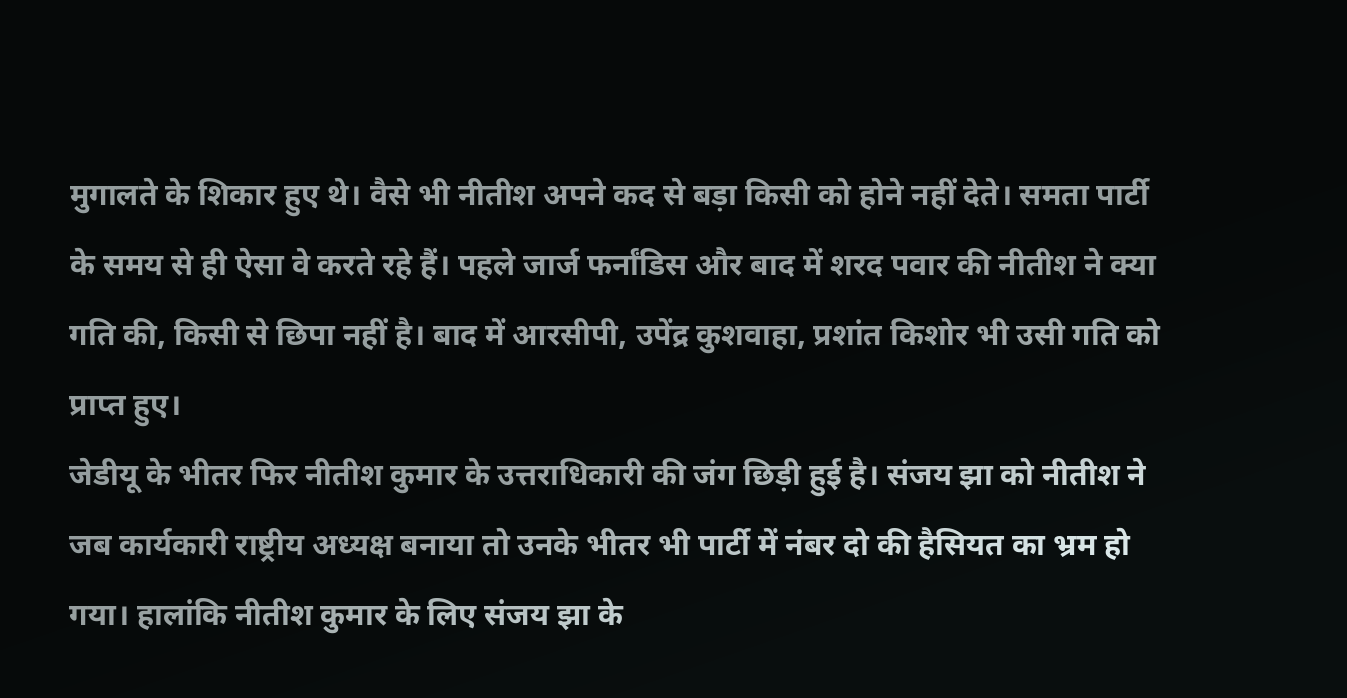मुगालते के शिकार हुए थे। वैसे भी नीतीश अपने कद से बड़ा किसी को होने नहीं देते। समता पार्टी के समय से ही ऐसा वे करते रहे हैं। पहले जार्ज फर्नांडिस और बाद में शरद पवार की नीतीश ने क्या गति की, किसी से छिपा नहीं है। बाद में आरसीपी, उपेंद्र कुशवाहा, प्रशांत किशोर भी उसी गति को प्राप्त हुए।
जेडीयू के भीतर फिर नीतीश कुमार के उत्तराधिकारी की जंग छिड़ी हुई है। संजय झा को नीतीश ने जब कार्यकारी राष्ट्रीय अध्यक्ष बनाया तो उनके भीतर भी पार्टी में नंबर दो की हैसियत का भ्रम हो गया। हालांकि नीतीश कुमार के लिए संजय झा के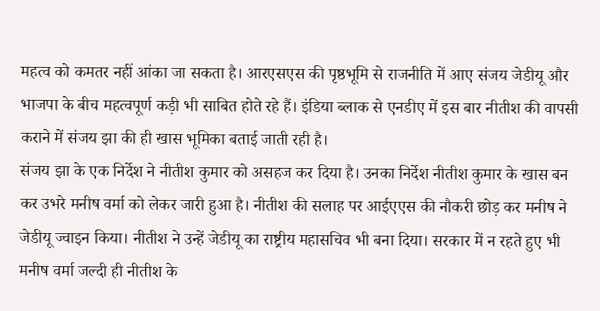महत्व को कमतर नहीं आंका जा सकता है। आरएसएस की पृष्ठभूमि से राजनीति में आए संजय जेडीयू और भाजपा के बीच महत्वपूर्ण कड़ी भी साबित होते रहे हैं। इंडिया ब्लाक से एनडीए में इस बार नीतीश की वापसी कराने में संजय झा की ही खास भूमिका बताई जाती रही है।
संजय झा के एक निर्देश ने नीतीश कुमार को असहज कर दिया है। उनका निर्देश नीतीश कुमार के खास बन कर उभरे मनीष वर्मा को लेकर जारी हुआ है। नीतीश की सलाह पर आईएएस की नौकरी छोड़ कर मनीष ने जेडीयू ज्वाइन किया। नीतीश ने उन्हें जेडीयू का राष्ट्रीय महासचिव भी बना दिया। सरकार में न रहते हुए भी मनीष वर्मा जल्दी ही नीतीश के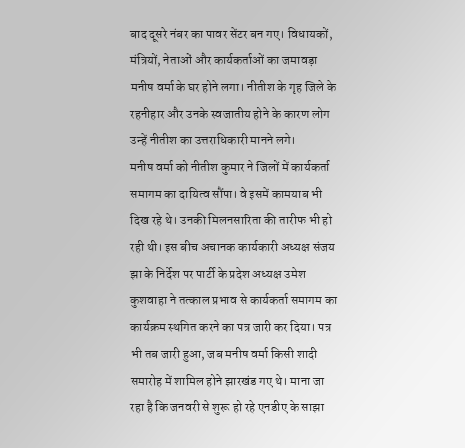बाद दूसरे नंबर का पावर सेंटर बन गए। विधायकों, मंत्रियों, नेताओं और कार्यकर्ताओं का जमावड़ा मनीष वर्मा के घर होने लगा। नीतीश के गृह जिले के रहनीहार और उनके स्वजातीय होने के कारण लोग उन्हें नीतीश का उत्तराधिकारी मानने लगे।
मनीष वर्मा को नीतीश कुमार ने जिलों में कार्यकर्ता समागम का दायित्व सौंपा। वे इसमें कामयाब भी दिख रहे थे। उनकी मिलनसारिता की तारीफ भी हो रही थी। इस बीच अचानक कार्यकारी अध्यक्ष संजय झा के निर्देश पर पार्टी के प्रदेश अध्यक्ष उमेश कुशवाहा ने तत्काल प्रभाव से कार्यकर्ता समागम का कार्यक्रम स्थगित करने का पत्र जारी कर दिया। पत्र भी तब जारी हुआ, जब मनीष वर्मा किसी शादी समारोह में शामिल होने झारखंड गए थे। माना जा रहा है कि जनवरी से शुरू हो रहे एनडीए के साझा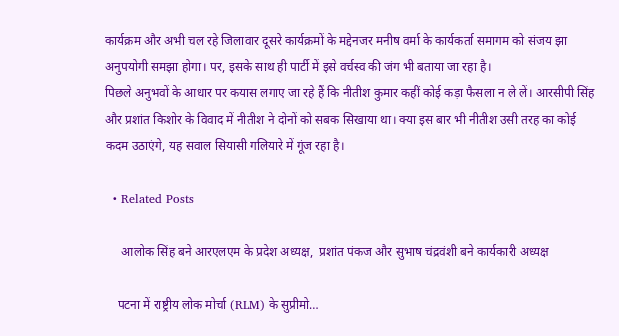कार्यक्रम और अभी चल रहे जिलावार दूसरे कार्यक्रमों के मद्देनजर मनीष वर्मा के कार्यकर्ता समागम को संजय झा अनुपयोगी समझा होगा। पर, इसके साथ ही पार्टी में इसे वर्चस्व की जंग भी बताया जा रहा है।
पिछले अनुभवों के आधार पर कयास लगाए जा रहे हैं कि नीतीश कुमार कहीं कोई कड़ा फैसला न ले लें। आरसीपी सिंह और प्रशांत किशोर के विवाद में नीतीश ने दोनों को सबक सिखाया था। क्या इस बार भी नीतीश उसी तरह का कोई कदम उठाएंगे, यह सवाल सियासी गलियारे में गूंज रहा है।

  • Related Posts

     आलोक सिंह बने आरएलएम के प्रदेश अध्यक्ष,  प्रशांत पंकज और सुभाष चंद्रवंशी बने कार्यकारी अध्यक्ष

    पटना में राष्ट्रीय लोक मोर्चा (RLM) के सुप्रीमो…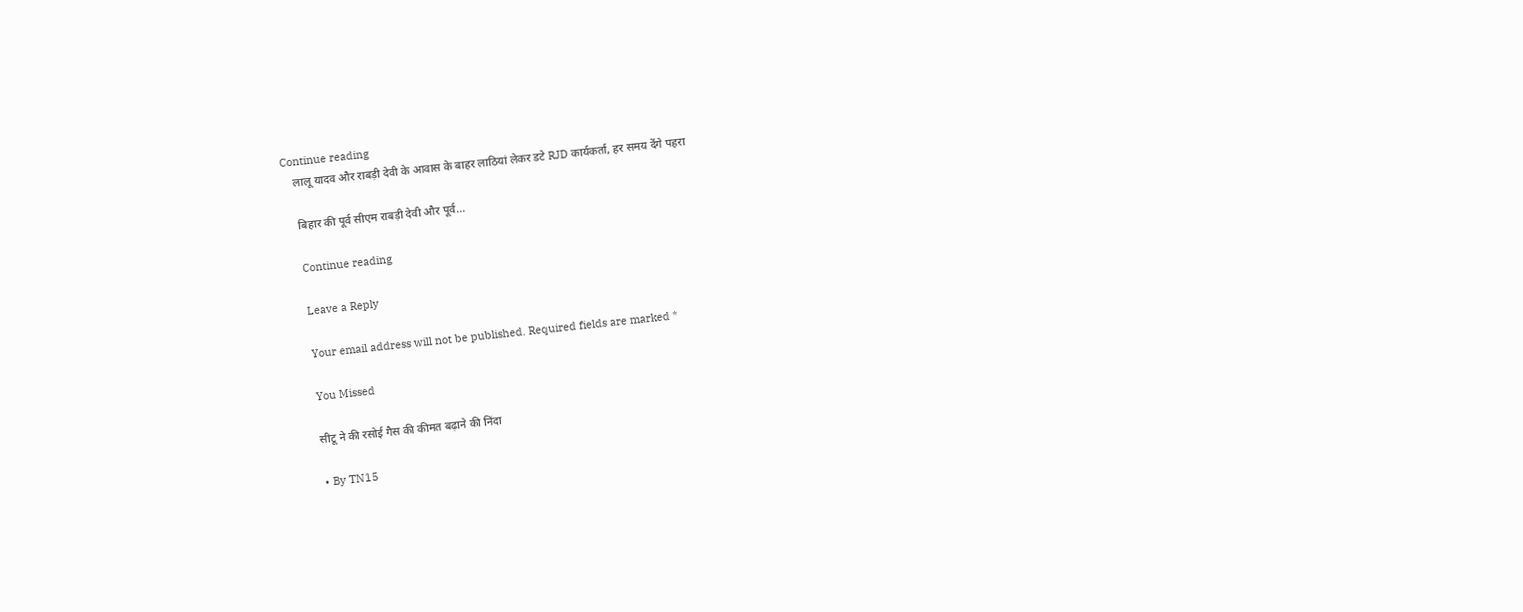Continue reading
    लालू यादव और राबड़ी देवी के आवास के बाहर लाठियां लेकर डटे RJD कार्यकर्ता, हर समय देंगे पहरा

    बिहार की पूर्व सीएम राबड़ी देवी और पूर्व…

    Continue reading

    Leave a Reply

    Your email address will not be published. Required fields are marked *

    You Missed

    सीटू ने की रसोई गैस की कीमत बढ़ाने की निंदा

    • By TN15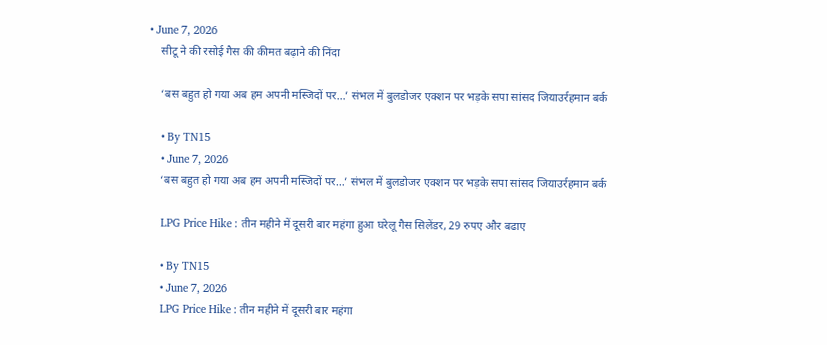• June 7, 2026
    सीटू ने की रसोई गैस की कीमत बढ़ाने की निंदा

    ‘बस बहुत हो गया अब हम अपनी मस्जिदों पर…’ संभल में बुलडोजर एक्शन पर भड़के सपा सांसद जियाउर्रहमान बर्क

    • By TN15
    • June 7, 2026
    ‘बस बहुत हो गया अब हम अपनी मस्जिदों पर…’ संभल में बुलडोजर एक्शन पर भड़के सपा सांसद जियाउर्रहमान बर्क

    LPG Price Hike : तीन महीने में दूसरी बार महंगा हुआ घरेलू गैस सिलेंडर, 29 रुपए और बढाए

    • By TN15
    • June 7, 2026
    LPG Price Hike : तीन महीने में दूसरी बार महंगा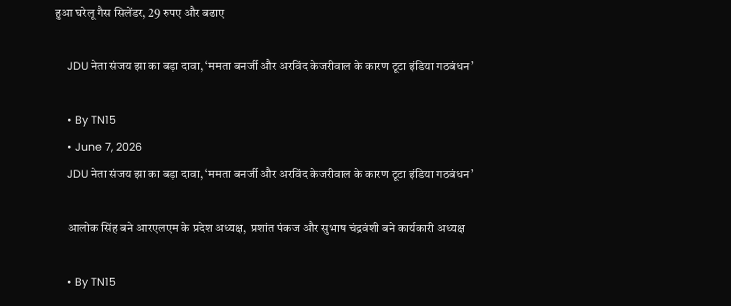हुआ घरेलू गैस सिलेंडर, 29 रुपए और बढाए

    JDU नेता संजय झा का बड़ा दावा, ‘ममता बनर्जी और अरविंद केजरीवाल के कारण टूटा इंडिया गठबंधन’

    • By TN15
    • June 7, 2026
    JDU नेता संजय झा का बड़ा दावा, ‘ममता बनर्जी और अरविंद केजरीवाल के कारण टूटा इंडिया गठबंधन’

     आलोक सिंह बने आरएलएम के प्रदेश अध्यक्ष,  प्रशांत पंकज और सुभाष चंद्रवंशी बने कार्यकारी अध्यक्ष

    • By TN15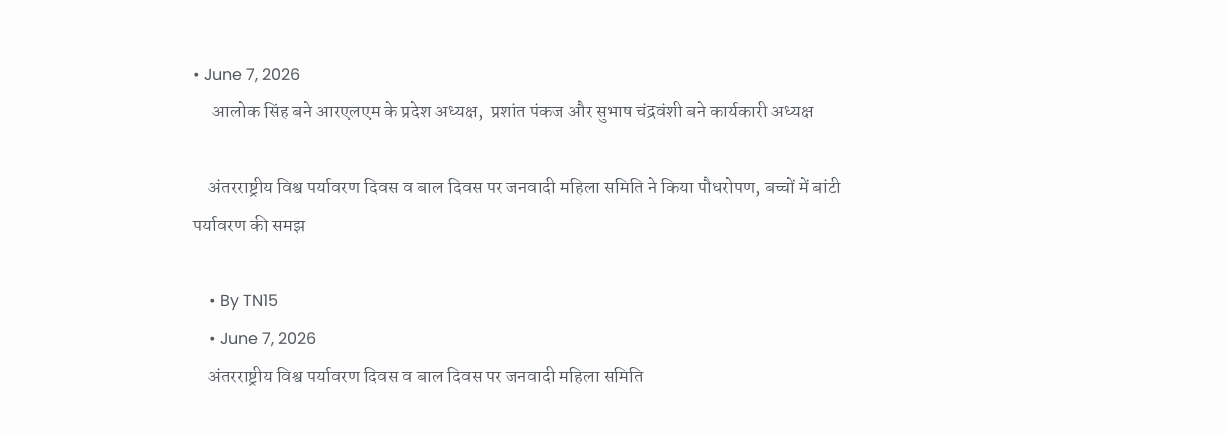• June 7, 2026
     आलोक सिंह बने आरएलएम के प्रदेश अध्यक्ष,  प्रशांत पंकज और सुभाष चंद्रवंशी बने कार्यकारी अध्यक्ष

    अंतरराष्ट्रीय विश्व पर्यावरण दिवस व बाल दिवस पर जनवादी महिला समिति ने किया पौधरोपण, बच्चों में बांटी पर्यावरण की समझ

    • By TN15
    • June 7, 2026
    अंतरराष्ट्रीय विश्व पर्यावरण दिवस व बाल दिवस पर जनवादी महिला समिति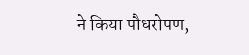ने किया पौधरोपण,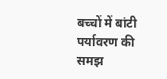बच्चों में बांटी पर्यावरण की समझ